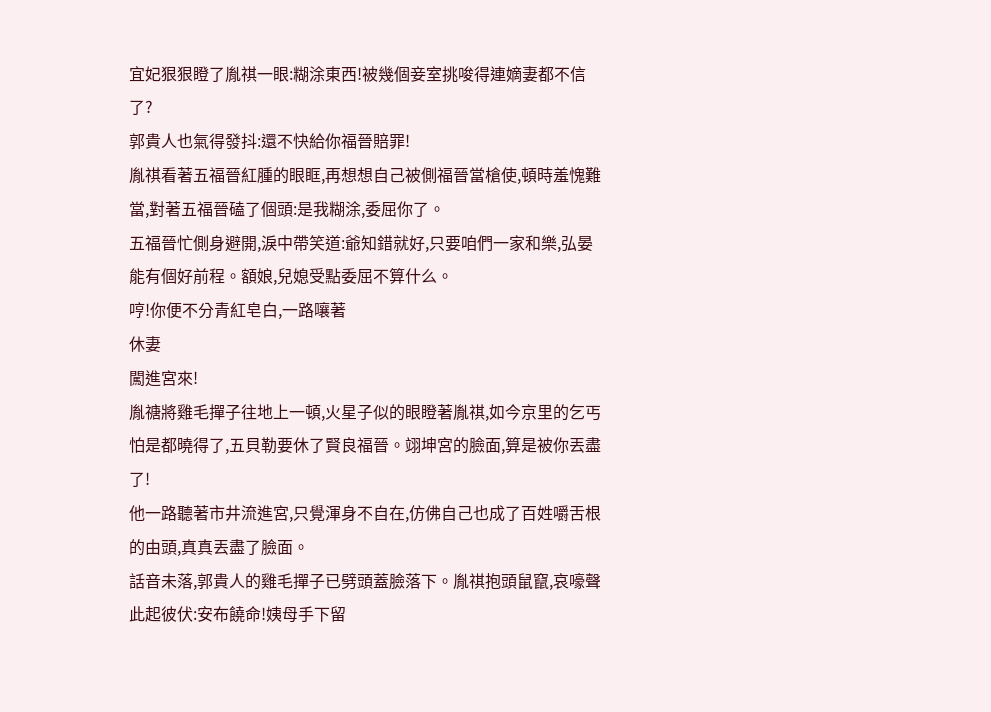宜妃狠狠瞪了胤祺一眼:糊涂東西!被幾個妾室挑唆得連嫡妻都不信了?
郭貴人也氣得發抖:還不快給你福晉賠罪!
胤祺看著五福晉紅腫的眼眶,再想想自己被側福晉當槍使,頓時羞愧難當,對著五福晉磕了個頭:是我糊涂,委屈你了。
五福晉忙側身避開,淚中帶笑道:爺知錯就好,只要咱們一家和樂,弘晏能有個好前程。額娘,兒媳受點委屈不算什么。
哼!你便不分青紅皂白,一路嚷著
休妻
闖進宮來!
胤禟將雞毛撣子往地上一頓,火星子似的眼瞪著胤祺,如今京里的乞丐怕是都曉得了,五貝勒要休了賢良福晉。翊坤宮的臉面,算是被你丟盡了!
他一路聽著市井流進宮,只覺渾身不自在,仿佛自己也成了百姓嚼舌根的由頭,真真丟盡了臉面。
話音未落,郭貴人的雞毛撣子已劈頭蓋臉落下。胤祺抱頭鼠竄,哀嚎聲此起彼伏:安布饒命!姨母手下留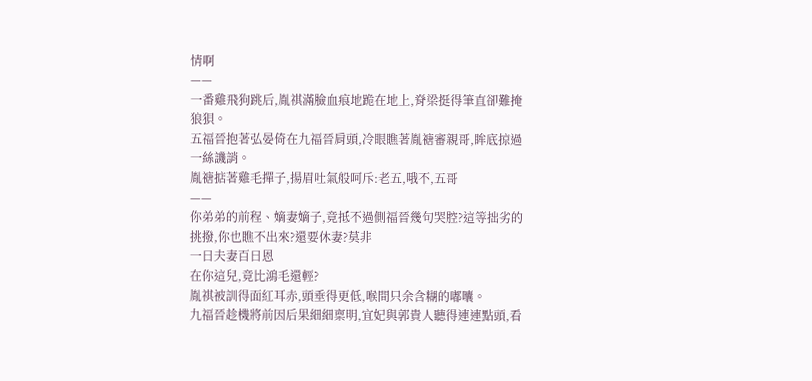情啊
——
一番雞飛狗跳后,胤祺滿臉血痕地跪在地上,脊梁挺得筆直卻難掩狼狽。
五福晉抱著弘晏倚在九福晉肩頭,冷眼瞧著胤禟審親哥,眸底掠過一絲譏誚。
胤禟掂著雞毛撣子,揚眉吐氣般呵斥:老五,哦不,五哥
——
你弟弟的前程、嫡妻嫡子,竟抵不過側福晉幾句哭腔?這等拙劣的挑撥,你也瞧不出來?還要休妻?莫非
一日夫妻百日恩
在你這兒,竟比鴻毛還輕?
胤祺被訓得面紅耳赤,頭垂得更低,喉間只余含糊的嘟囔。
九福晉趁機將前因后果細細稟明,宜妃與郭貴人聽得連連點頭,看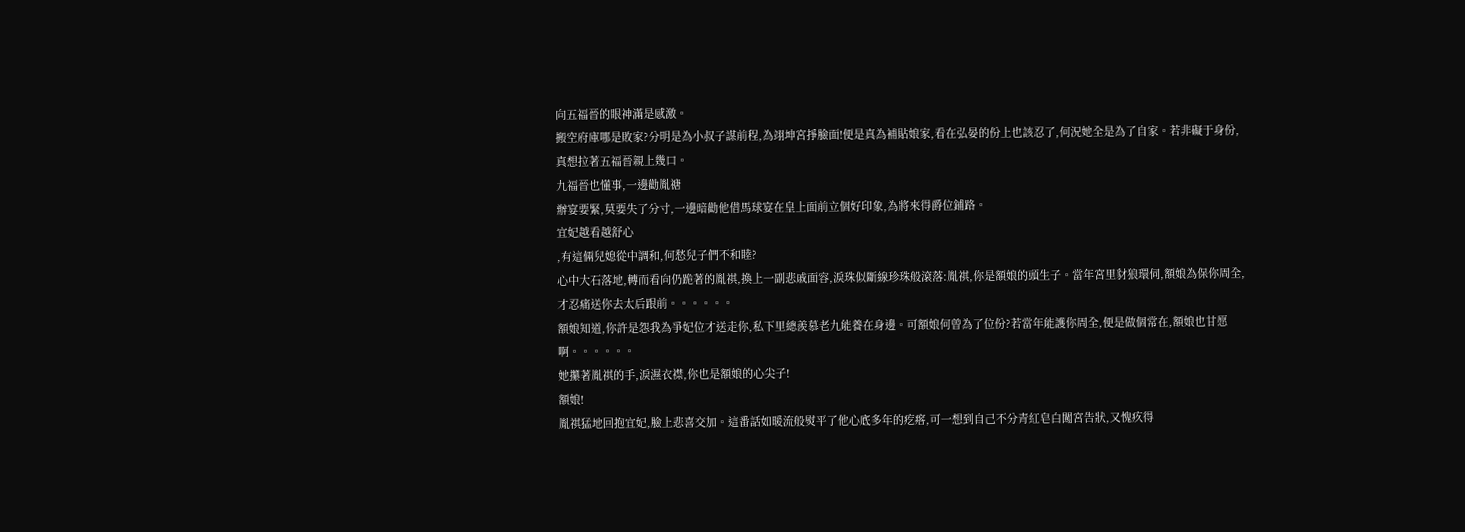向五福晉的眼神滿是感激。
搬空府庫哪是敗家?分明是為小叔子謀前程,為翊坤宮掙臉面!便是真為補貼娘家,看在弘晏的份上也該忍了,何況她全是為了自家。若非礙于身份,真想拉著五福晉親上幾口。
九福晉也懂事,一邊勸胤禟
辦宴要緊,莫要失了分寸,一邊暗勸他借馬球宴在皇上面前立個好印象,為將來得爵位鋪路。
宜妃越看越舒心
,有這倆兒媳從中調和,何愁兒子們不和睦?
心中大石落地,轉而看向仍跪著的胤祺,換上一副悲戚面容,淚珠似斷線珍珠般滾落:胤祺,你是額娘的頭生子。當年宮里豺狼環伺,額娘為保你周全,才忍痛送你去太后跟前。。。。。。
額娘知道,你許是怨我為爭妃位才送走你,私下里總羨慕老九能養在身邊。可額娘何曾為了位份?若當年能護你周全,便是做個常在,額娘也甘愿啊。。。。。。
她攥著胤祺的手,淚濕衣襟,你也是額娘的心尖子!
額娘!
胤祺猛地回抱宜妃,臉上悲喜交加。這番話如暖流般熨平了他心底多年的疙瘩,可一想到自己不分青紅皂白闖宮告狀,又愧疚得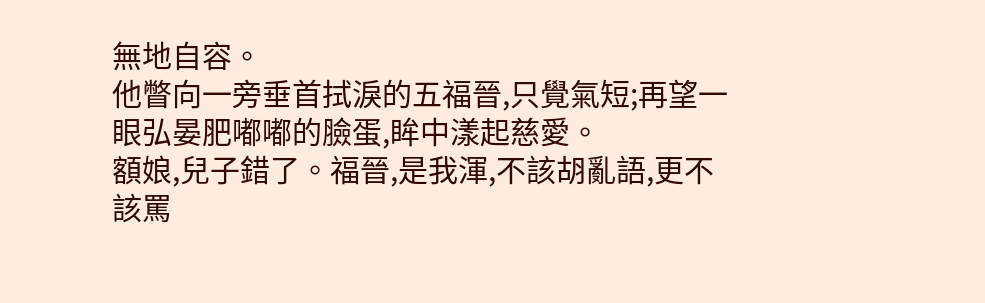無地自容。
他瞥向一旁垂首拭淚的五福晉,只覺氣短;再望一眼弘晏肥嘟嘟的臉蛋,眸中漾起慈愛。
額娘,兒子錯了。福晉,是我渾,不該胡亂語,更不該罵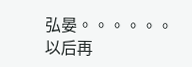弘晏。。。。。。
以后再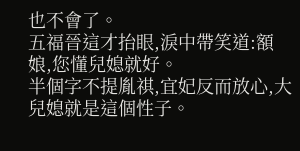也不會了。
五福晉這才抬眼,淚中帶笑道:額娘,您懂兒媳就好。
半個字不提胤祺,宜妃反而放心,大兒媳就是這個性子。